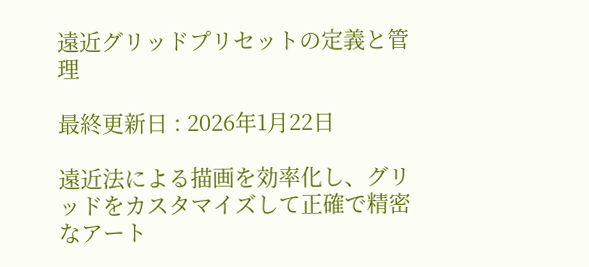遠近グリッドプリセットの定義と管理

最終更新日 : 2026年1月22日

遠近法による描画を効率化し、グリッドをカスタマイズして正確で精密なアート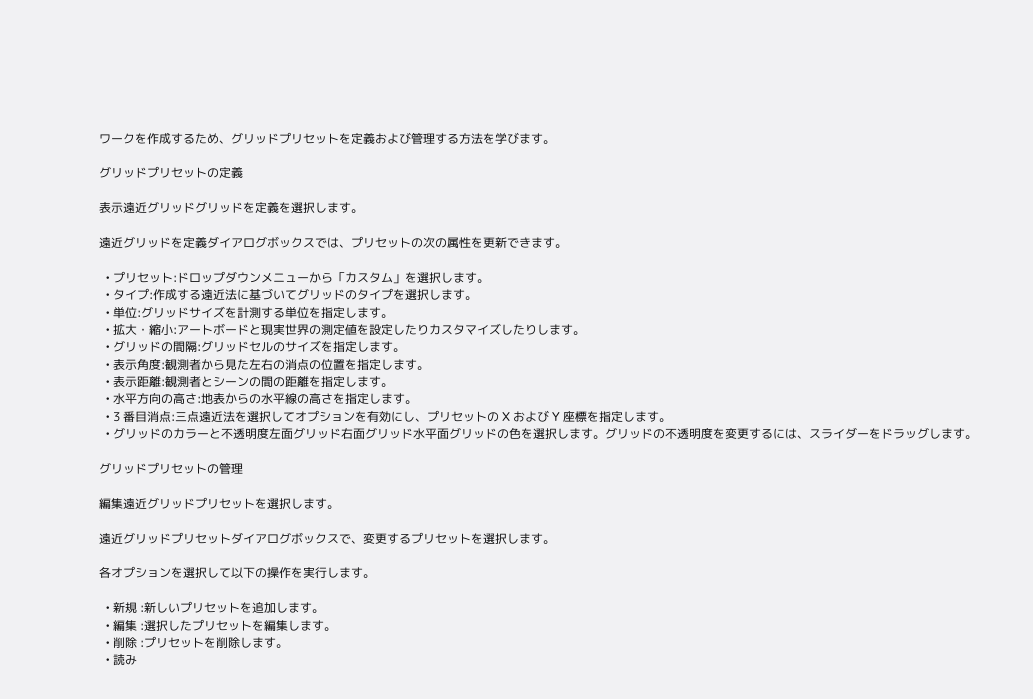ワークを作成するため、グリッドプリセットを定義および管理する方法を学びます。

グリッドプリセットの定義

表示遠近グリッドグリッドを定義を選択します。

遠近グリッドを定義ダイアログボックスでは、プリセットの次の属性を更新できます。

  • プリセット:ドロップダウンメニューから「カスタム」を選択します。
  • タイプ:作成する遠近法に基づいてグリッドのタイプを選択します。
  • 単位:グリッドサイズを計測する単位を指定します。
  • 拡大・縮小:アートボードと現実世界の測定値を設定したりカスタマイズしたりします。
  • グリッドの間隔:グリッドセルのサイズを指定します。
  • 表示角度:観測者から見た左右の消点の位置を指定します。
  • 表示距離:観測者とシーンの間の距離を指定します。
  • 水平方向の高さ:地表からの水平線の高さを指定します。
  • 3 番目消点:三点遠近法を選択してオプションを有効にし、プリセットの X および Y 座標を指定します。
  • グリッドのカラーと不透明度左面グリッド右面グリッド水平面グリッドの色を選択します。グリッドの不透明度を変更するには、スライダーをドラッグします。

グリッドプリセットの管理

編集遠近グリッドプリセットを選択します。

遠近グリッドプリセットダイアログボックスで、変更するプリセットを選択します。

各オプションを選択して以下の操作を実行します。

  • 新規 :新しいプリセットを追加します。
  • 編集 :選択したプリセットを編集します。
  • 削除 :プリセットを削除します。
  • 読み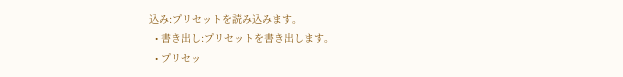込み:プリセットを読み込みます。
  • 書き出し:プリセットを書き出します。
  • プリセッ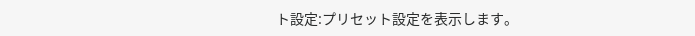ト設定:プリセット設定を表示します。